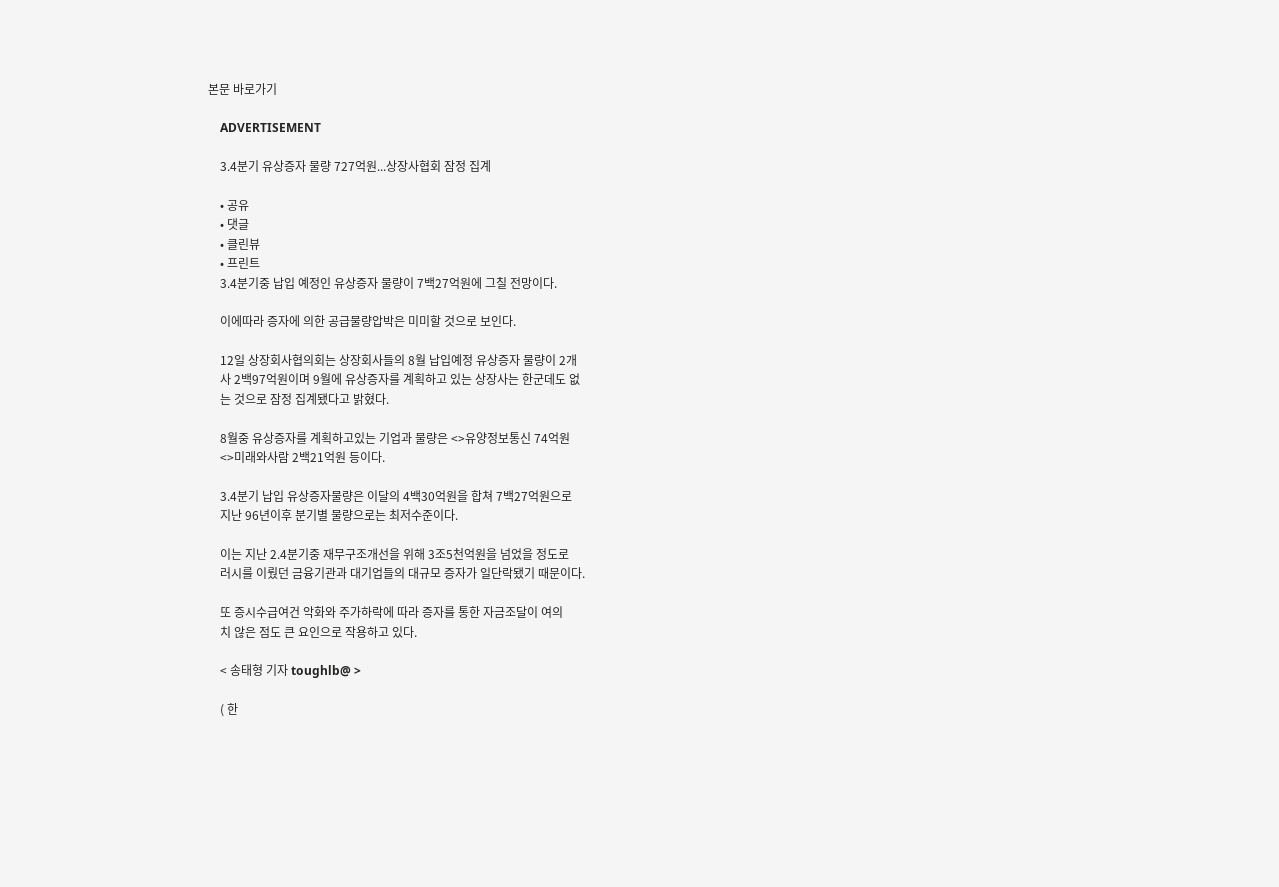본문 바로가기

    ADVERTISEMENT

    3.4분기 유상증자 물량 727억원...상장사협회 잠정 집계

    • 공유
    • 댓글
    • 클린뷰
    • 프린트
    3.4분기중 납입 예정인 유상증자 물량이 7백27억원에 그칠 전망이다.

    이에따라 증자에 의한 공급물량압박은 미미할 것으로 보인다.

    12일 상장회사협의회는 상장회사들의 8월 납입예정 유상증자 물량이 2개
    사 2백97억원이며 9월에 유상증자를 계획하고 있는 상장사는 한군데도 없
    는 것으로 잠정 집계됐다고 밝혔다.

    8월중 유상증자를 계획하고있는 기업과 물량은 <>유양정보통신 74억원
    <>미래와사람 2백21억원 등이다.

    3.4분기 납입 유상증자물량은 이달의 4백30억원을 합쳐 7백27억원으로
    지난 96년이후 분기별 물량으로는 최저수준이다.

    이는 지난 2.4분기중 재무구조개선을 위해 3조5천억원을 넘었을 정도로
    러시를 이뤘던 금융기관과 대기업들의 대규모 증자가 일단락됐기 때문이다.

    또 증시수급여건 악화와 주가하락에 따라 증자를 통한 자금조달이 여의
    치 않은 점도 큰 요인으로 작용하고 있다.

    < 송태형 기자 toughlb@ >

    ( 한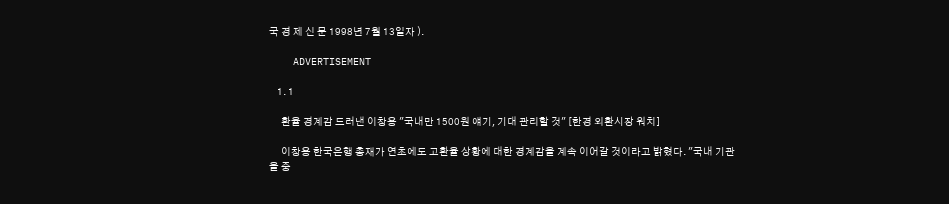국 경 제 신 문 1998년 7월 13일자 ).

    ADVERTISEMENT

    1. 1

      환율 경계감 드러낸 이창용 "국내만 1500원 얘기, 기대 관리할 것" [한경 외환시장 워치]

      이창용 한국은행 총재가 연초에도 고환율 상황에 대한 경계감을 계속 이어갈 것이라고 밝혔다. "국내 기관을 중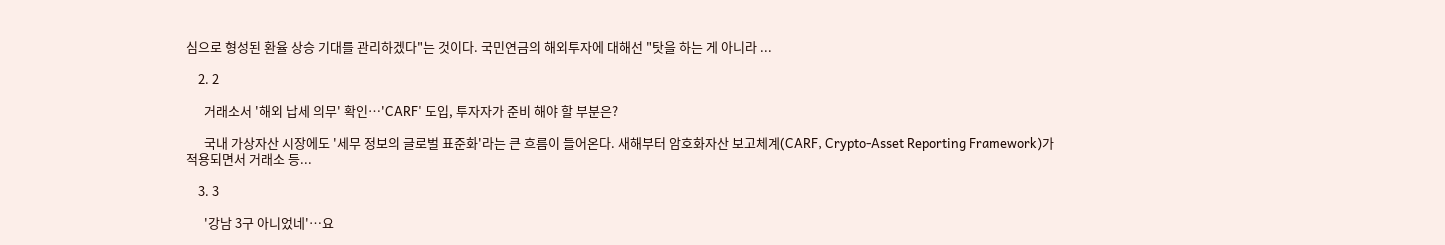심으로 형성된 환율 상승 기대를 관리하겠다"는 것이다. 국민연금의 해외투자에 대해선 "탓을 하는 게 아니라 ...

    2. 2

      거래소서 '해외 납세 의무' 확인…'CARF' 도입, 투자자가 준비 해야 할 부분은?

      국내 가상자산 시장에도 '세무 정보의 글로벌 표준화'라는 큰 흐름이 들어온다. 새해부터 암호화자산 보고체계(CARF, Crypto-Asset Reporting Framework)가 적용되면서 거래소 등...

    3. 3

      '강남 3구 아니었네'…요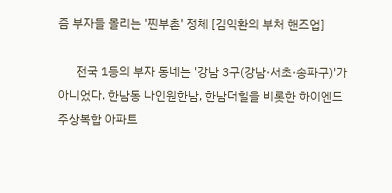즘 부자들 몰리는 '찐부촌' 정체 [김익환의 부처 핸즈업]

      전국 1등의 부자 동네는 '강남 3구(강남·서초·송파구)'가 아니었다. 한남동 나인원한남, 한남더힐을 비롯한 하이엔드 주상복합 아파트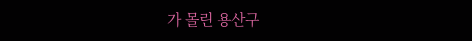가 몰린 용산구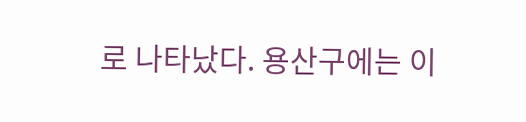로 나타났다. 용산구에는 이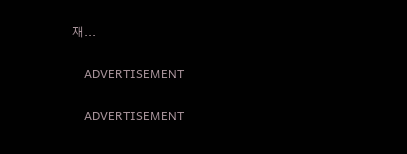재...

    ADVERTISEMENT

    ADVERTISEMENT